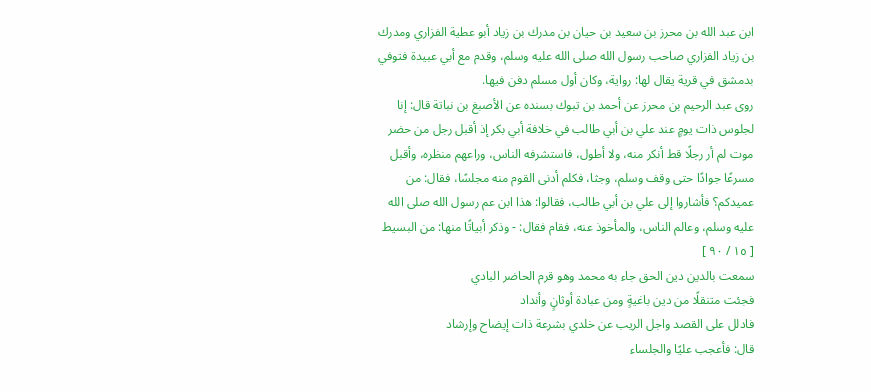ابن عبد الله بن محرز بن سعيد بن حيان بن مدرك بن زياد أبو عطية الفزاري ومدرك بن زياد الفزاري صاحب رسول الله صلى الله عليه وسلم، وقدم مع أبي عبيدة فتوفي بدمشق في قرية يقال لها: رواية، وكان أول مسلم دفن فيها.
روى عبد الرحيم بن محرز عن أحمد بن تبوك بسنده عن الأصبغ بن نباتة قال: إنا لجلوس ذات يومٍ عند علي بن أبي طالب في خلافة أبي بكر إذ أقبل رجل من حضر موت لم أر رجلًا قط أنكر منه، ولا أطول، فاستشرفه الناس، وراعهم منظره، وأقبل مسرعًا جوادًا حتى وقف وسلم، وجثا، فكلم أدنى القوم منه مجلسًا، فقال: من عميدكم؟ فأشاروا إلى علي بن أبي طالب، فقالوا: هذا ابن عم رسول الله صلى الله عليه وسلم، وعالم الناس، والمأخوذ عنه، فقام فقال: - وذكر أبياتًا منها: من البسيط
[ ١٥ / ٩٠ ]
سمعت بالدين دين الحق جاء به محمد وهو قرم الحاضر البادي
فجئت متنقلًا من دين باغيةٍ ومن عبادة أوثانٍ وأنداد
فادلل على القصد واجل الريب عن خلدي بشرعة ذات إيضاح وإرشاد
قال: فأعجب عليًا والجلساء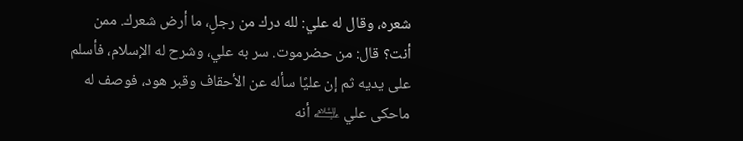شعره، وقال له علي: لله درك من رجلٍ، ما أرض شعرك. ممن أنت؟ قال: من حضرموت. سر به علي، وشرح له الإسلام، فأسلم على يديه ثم إن عليًا سأله عن الأحقاف وقبر هود، فوصف له ماحكى علي ﵇ أنه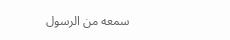سمعه من الرسول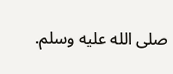صلى الله عليه وسلم.